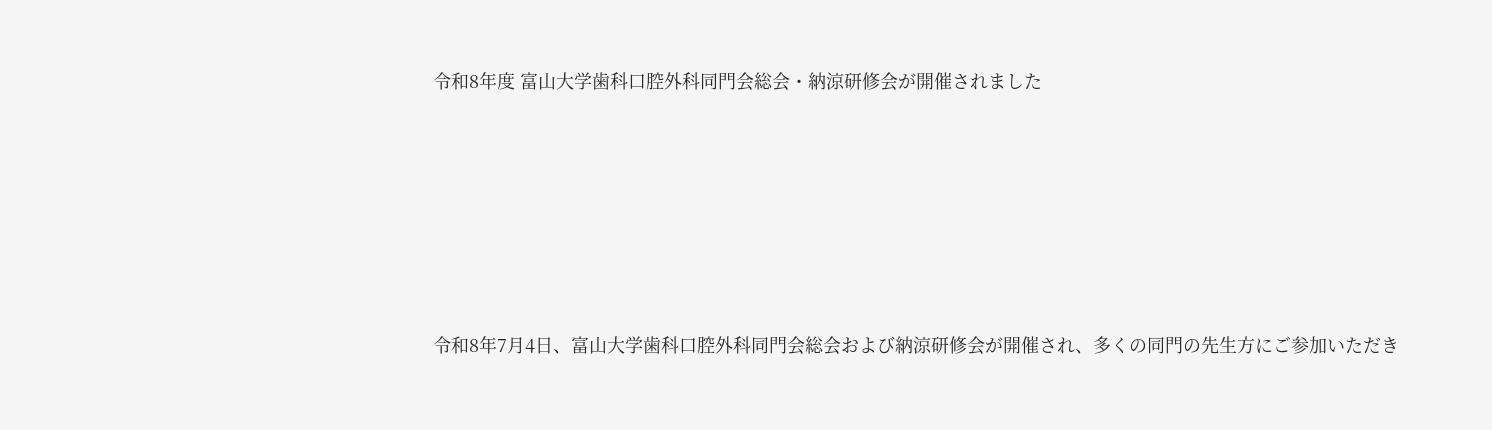令和8年度 富山大学歯科口腔外科同門会総会・納涼研修会が開催されました











令和8年7月4日、富山大学歯科口腔外科同門会総会および納涼研修会が開催され、多くの同門の先生方にご参加いただき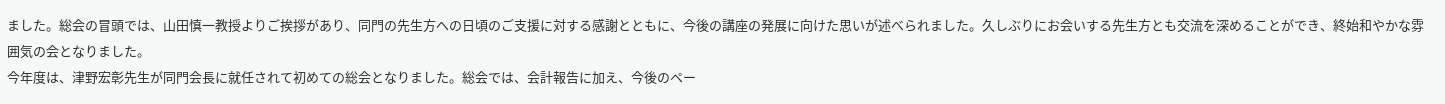ました。総会の冒頭では、山田慎一教授よりご挨拶があり、同門の先生方への日頃のご支援に対する感謝とともに、今後の講座の発展に向けた思いが述べられました。久しぶりにお会いする先生方とも交流を深めることができ、終始和やかな雰囲気の会となりました。
今年度は、津野宏彰先生が同門会長に就任されて初めての総会となりました。総会では、会計報告に加え、今後のペー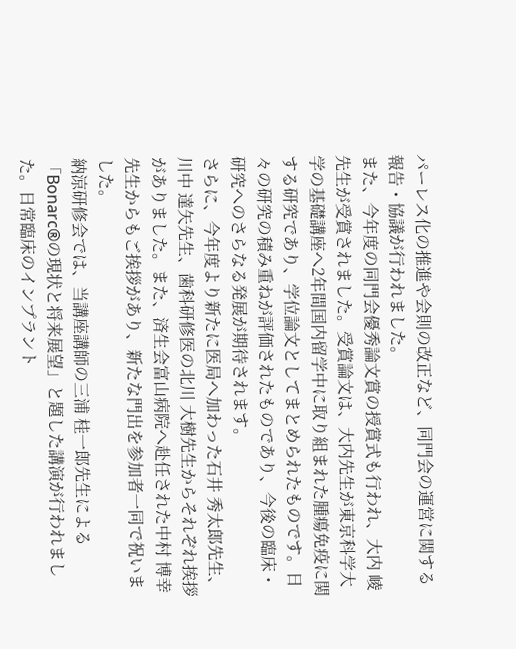パーレス化の推進や会則の改正など、同門会の運営に関する報告・協議が行われました。
また、今年度の同門会優秀論文賞の授賞式も行われ、大内 崚先生が受賞されました。受賞論文は、大内先生が東京科学大学の基礎講座へ2年間国内留学中に取り組まれた腫瘍免疫に関する研究であり、学位論文としてまとめられたものです。日々の研究の積み重ねが評価されたものであり、今後の臨床・研究へのさらなる発展が期待されます。
さらに、今年度より新たに医局へ加わった石井 秀太郎先生、川中 達矢先生、歯科研修医の北川 大樹先生からそれぞれ挨拶がありました。また、済生会富山病院へ赴任された中村 博幸先生からもご挨拶があり、新たな門出を参加者一同で祝いました。
納涼研修会では、当講座講師の三浦 桂一郎先生による「Bonarc®の現状と将来展望」と題した講演が行われました。日常臨床のインプラント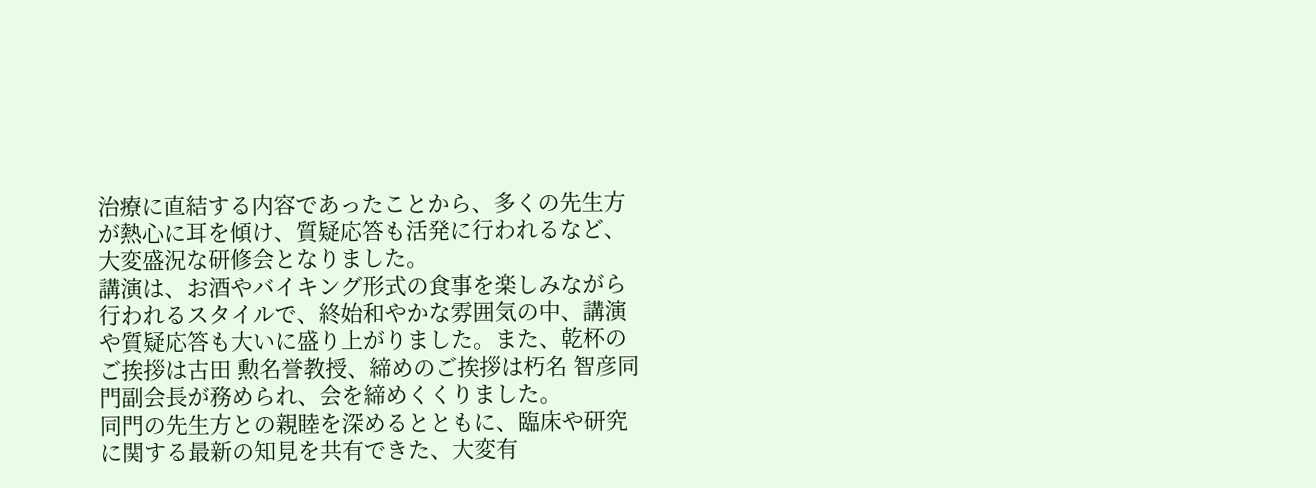治療に直結する内容であったことから、多くの先生方が熱心に耳を傾け、質疑応答も活発に行われるなど、大変盛況な研修会となりました。
講演は、お酒やバイキング形式の食事を楽しみながら行われるスタイルで、終始和やかな雰囲気の中、講演や質疑応答も大いに盛り上がりました。また、乾杯のご挨拶は古田 勲名誉教授、締めのご挨拶は朽名 智彦同門副会長が務められ、会を締めくくりました。
同門の先生方との親睦を深めるとともに、臨床や研究に関する最新の知見を共有できた、大変有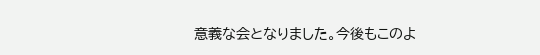意義な会となりました。今後もこのよ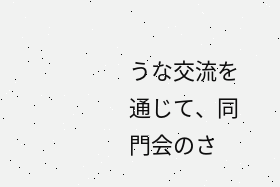うな交流を通じて、同門会のさ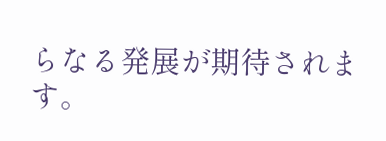らなる発展が期待されます。